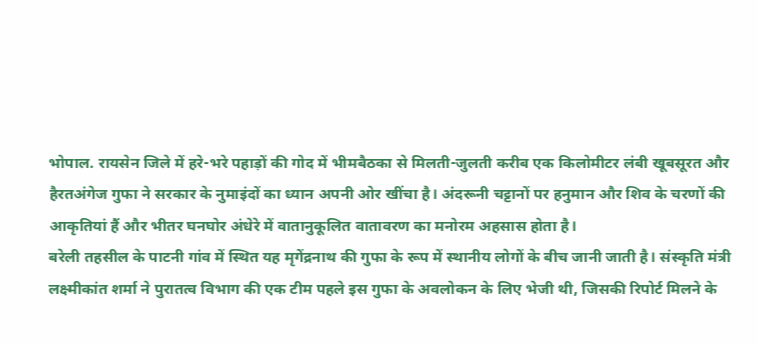भोपाल. रायसेन जिले में हरे-भरे पहाड़ों की गोद में भीमबैठका से मिलती-जुलती करीब एक किलोमीटर लंबी खूबसूरत और हैरतअंगेज गुफा ने सरकार के नुमाइंदों का ध्यान अपनी ओर खींचा है। अंदरूनी चट्टानों पर हनुमान और शिव के चरणों की आकृतियां हैं और भीतर घनघोर अंधेरे में वातानुकूलित वातावरण का मनोरम अहसास होता है।
बरेली तहसील के पाटनी गांव में स्थित यह मृगेंद्रनाथ की गुफा के रूप में स्थानीय लोगों के बीच जानी जाती है। संस्कृति मंत्री लक्ष्मीकांत शर्मा ने पुरातत्व विभाग की एक टीम पहले इस गुफा के अवलोकन के लिए भेजी थी, जिसकी रिपोर्ट मिलने के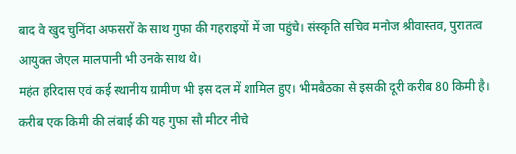बाद वे खुद चुनिंदा अफसरों के साथ गुफा की गहराइयों में जा पहुंचे। संस्कृति सचिव मनोज श्रीवास्तव, पुरातत्व आयुक्त जेएल मालपानी भी उनके साथ थे।
महंत हरिदास एवं कई स्थानीय ग्रामीण भी इस दल में शामिल हुए। भीमबैठका से इसकी दूरी करीब 80 किमी है। करीब एक किमी की लंबाई की यह गुफा सौ मीटर नीचे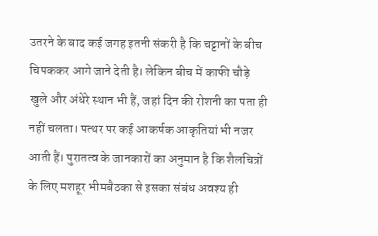उतरने के बाद कई जगह इतनी संकरी है कि चट्टानों के बीच चिपककर आगे जाने देती है। लेकिन बीच में काफी चौड़े खुले और अंधेरे स्थान भी हैं, जहां दिन की रोशनी का पता ही नहीं चलता। पत्थर पर कई आकर्षक आकृतियां भी नजर आती हैं। पुरातत्व के जानकारों का अनुमान है कि शैलचित्रों के लिए मशहूर भीमबैठका से इसका संबंध अवश्य ही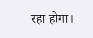रहा होगा।